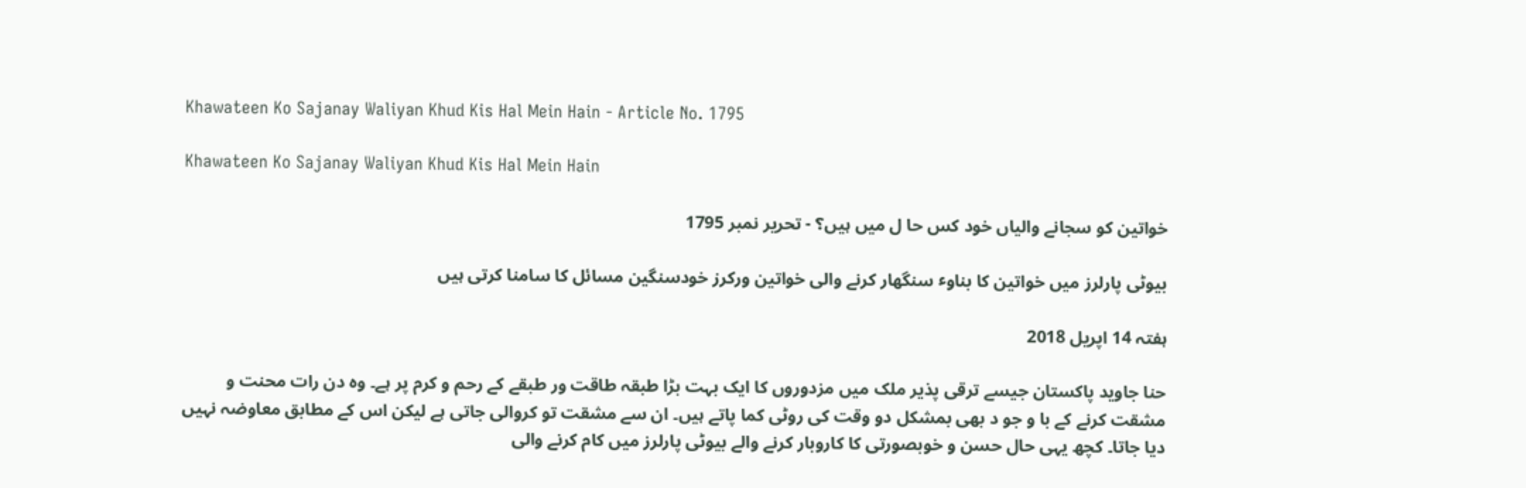Khawateen Ko Sajanay Waliyan Khud Kis Hal Mein Hain - Article No. 1795

Khawateen Ko Sajanay Waliyan Khud Kis Hal Mein Hain

خواتین کو سجانے والیاں خود کس حا ل میں ہیں؟ - تحریر نمبر 1795

بیوٹی پارلرز میں خواتین کا بناوٴ سنگھار کرنے والی خواتین ورکرز خودسنگین مسائل کا سامنا کرتی ہیں

ہفتہ 14 اپریل 2018

حنا جاوید پاکستان جیسے ترقی پذیر ملک میں مزدوروں کا ایک بہت بڑا طبقہ طاقت ور طبقے کے رحم و کرم پر ہے۔ وہ دن رات محنت و مشقت کرنے کے با و جو د بھی بمشکل دو وقت کی روٹی کما پاتے ہیں۔ ان سے مشقت تو کروالی جاتی ہے لیکن اس کے مطابق معاوضہ نہیں دیا جاتا۔ کچھ یہی حال حسن و خوبصورتی کا کاروبار کرنے والے بیوٹی پارلرز میں کام کرنے والی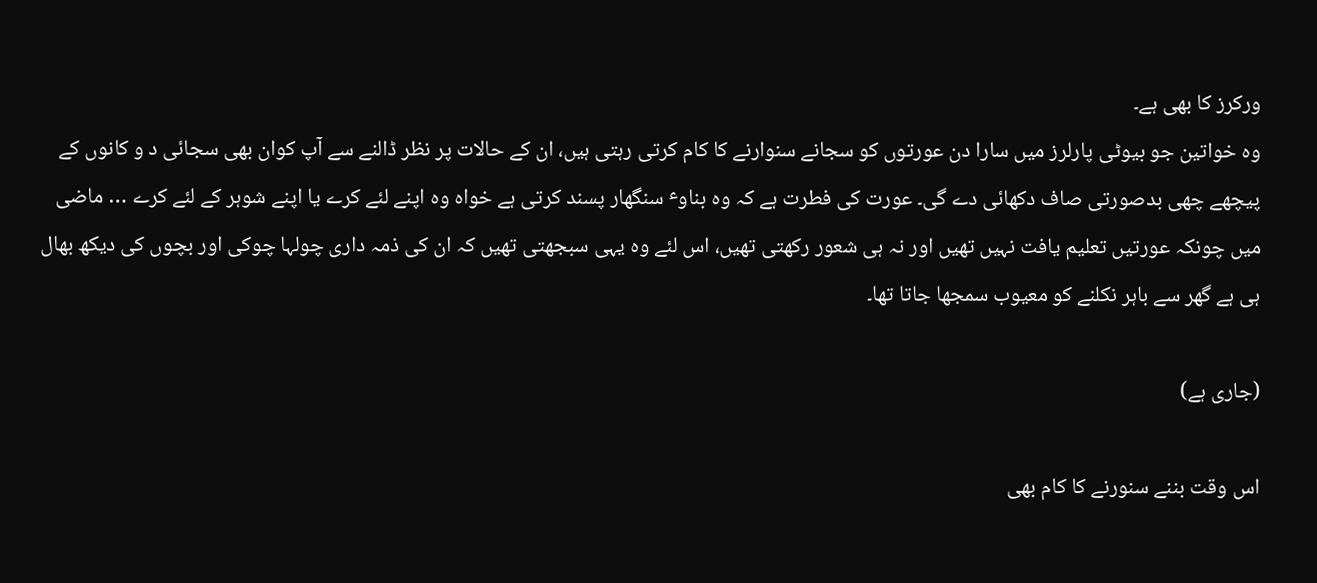ورکرز کا بھی ہے۔
وہ خواتین جو بیوٹی پارلرز میں سارا دن عورتوں کو سجانے سنوارنے کا کام کرتی رہتی ہیں، ان کے حالات پر نظر ڈالنے سے آپ کوان بھی سجائی د و کانوں کے پیچھے چھی بدصورتی صاف دکھائی دے گی۔ عورت کی فطرت ہے کہ وہ بناوٴ سنگھار پسند کرتی ہے خواہ وہ اپنے لئے کرے یا اپنے شوہر کے لئے کرے … ماضی میں چونکہ عورتیں تعلیم یافت نہیں تھیں اور نہ ہی شعور رکھتی تھیں، اس لئے وہ یہی سبجھتی تھیں کہ ان کی ذمہ داری چولہا چوکی اور بچوں کی دیکھ بھال ہی ہے گھر سے باہر نکلنے کو معیوب سمجھا جاتا تھا۔

(جاری ہے)

اس وقت بننے سنورنے کا کام بھی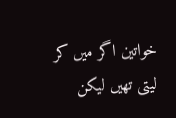خواتین اگر میں کر لیتی تھیں لیکن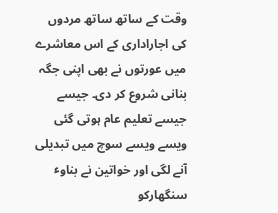وقت کے ساتھ ساتھ مردوں کی اجاراداری کے اس معاشرے میں عورتوں نے بھی اپنی جگہ بنانی شروع کر دی۔ جیسے جیسے تعلیم عام ہوتی گئی ویسے ویسے سوچ میں تبدیلی آنے لگی اور خواتین نے بناوٴ سنگھارکو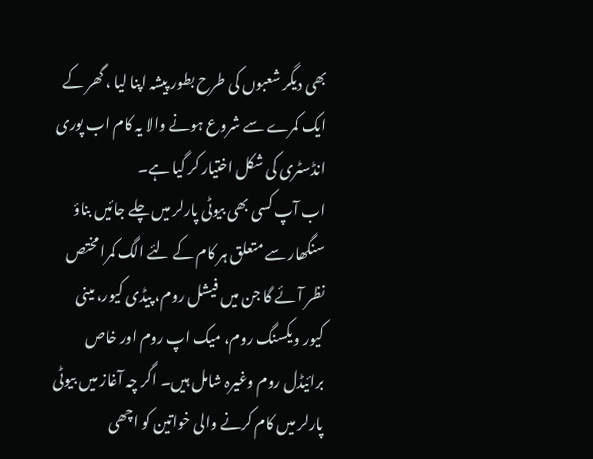بھی دیگر شعبوں کی طرح بطور پیشہ اپنا لیا ، گھر کے ایک کمرے سے شروع ہونے والا یہ کام اب پوری انڈسٹری کی شکل اختیار کر گیا ہے۔
اب آپ کسی بھی بیوٹی پارلر میں چلے جائیں بناؤ سنگھار سے متعلق ہر کام کے لئے الگ کمرا مختص نظر آئے گا جن میں فیشل روم، پیڈی کیور، مینی کیور ویکسنگ روم، میک اپ روم اور خاص برائیڈل روم وغیرہ شامل ہیں۔ اگر چہ آغاز میں بیوٹی پارلر میں کام کرنے والی خواتین کو اچھی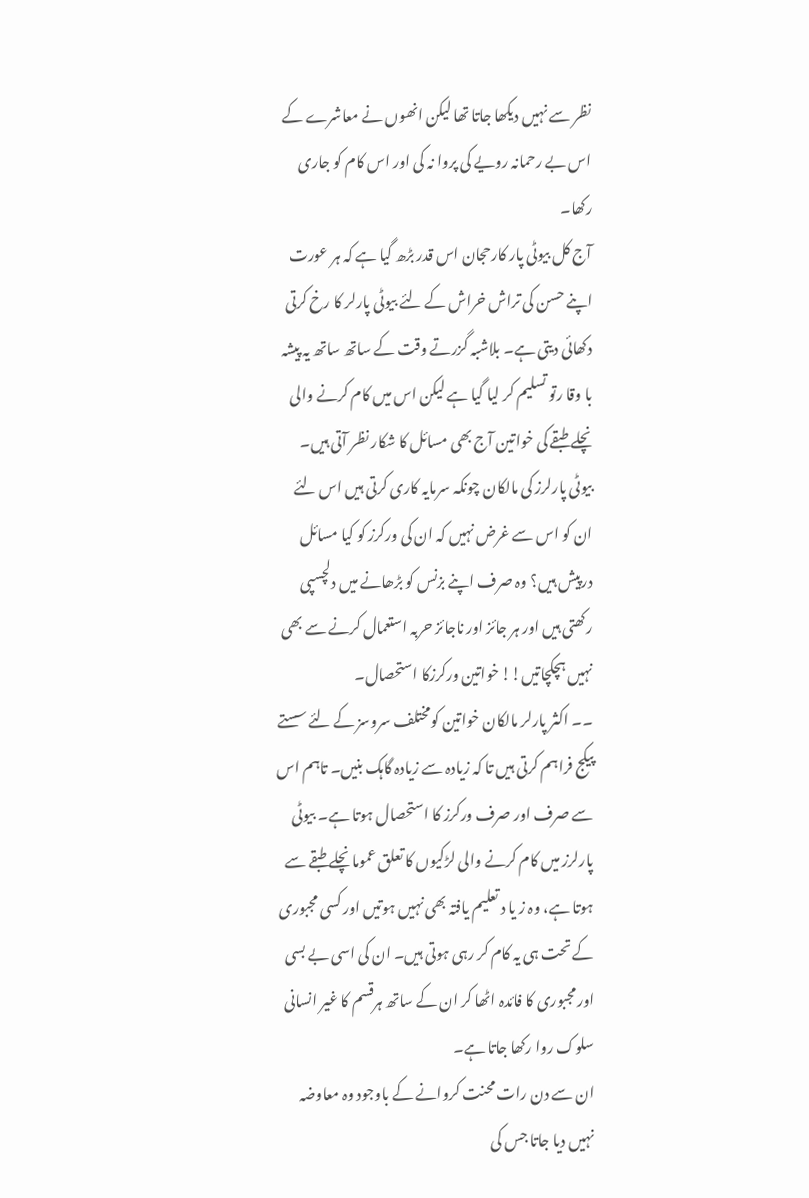نظر سے نہیں دیکھا جاتا تھا لیکن انھوں نے معاشرے کے اس بے رحمانہ رویے کی پروا نہ کی اور اس کام کو جاری رکھا۔
آج کل بیوٹی پار کارحجان اس قدر بڑھ گیا ہے کہ ہر عورت اپنے حسن کی تراش خراش کے لئے بیوٹی پارلر کا رخ کرتی دکھائی دیتی ہے۔ بلاشبہ گزرتے وقت کے ساتھ ساتھ یہ پیشہ با وقا رتو تسلیم کر لیا گیا ہے لیکن اس میں کام کرنے والی نچلے طبقے کی خواتین آج بھی مسائل کا شکار نظر آتی ہیں۔ بیوٹی پارلرز کی مالکان چونکہ سرمایہ کاری کرتی ہیں اس لئے ان کو اس سے غرض نہیں کہ ان کی ورکرز کو کیا مسائل درپیش ہیں؟ وہ صرف اپنے بزنس کو بڑھانے میں دلچسپی رکھتی ہیں اور ہر جائز اور ناجائز حربہ استعمال کرنے سے بھی نہیں ہچکچاتیں!! خواتین ورکرزکا استحصال۔
۔۔ اکثر پارلر مالکان خواتین کومختلف سروسز کے لئے سستے پیکج فراہم کرتی ہیں تا کہ زیادہ سے زیادہ گاہک بنیں۔ تاہم اس سے صرف اور صرف ورکرز کا استحصال ہوتا ہے۔ بیوٹی پارلرز میں کام کرنے والی لڑکیوں کا تعلق عموما نچلے طبقے سے ہوتا ہے، وہ ز یا د تعلیم یافتہ بھی نہیں ہوتیں اور کسی مجبوری کے تحت ہی یہ کام کر رہی ہوتی ہیں۔ ان کی اسی بے بسی اور مجبوری کا فائدہ اٹھا کر ان کے ساتھ ہرقسم کا غیر انسانی سلوک روا رکھا جاتا ہے۔
ان سے دن رات محنت کروانے کے باوجود وہ معاوضہ نہیں دیا جاتا جس کی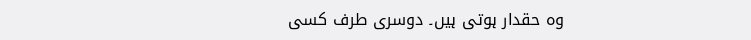وہ حقدار ہوتی ہیں۔ دوسری طرف کسی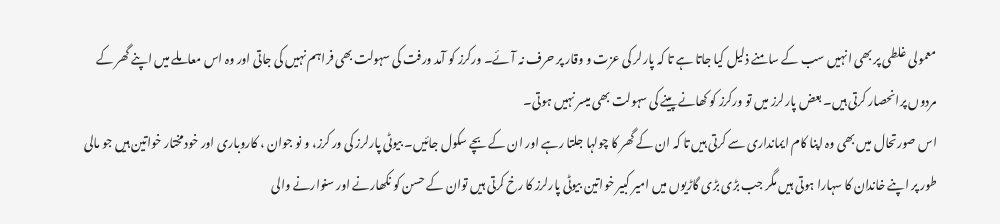معمولی غلطی پر بھی انہیں سب کے سامنے ذلیل کیا جاتا ہے تا کہ پارلر کی عزت و وقار پر حرف نہ آئے۔ ورکرز کو آمد ورفت کی سہولت بھی فراہم نہیں کی جاتی اور وہ اس معاملے میں اپنے گھر کے مردوں پرانحصار کرتی ہیں۔ بعض پارلرز میں تو ورکرز کو کھانے پینے کی سہولت بھی میسر نہیں ہوتی۔
اس صورتحال میں بھی وہ اپنا کام ایمانداری سے کرتی ہیں تا کہ ان کے گھر کا چولہا جلتا رہے اور ان کے بچے سکول جائیں۔ بیوٹی پارلرز کی ور کرز، و نو جوان ، کاروباری اور خودمختار خواتین ہیں جو مالی طور پر اپنے خاندان کا سہارا ہوتی ہیں مگر جب بڑی بڑی گاڑیوں میں امیر کبیر خواتین بیوٹی پارلرز کا رخ کرتی ہیں توان کے حسن کو نکھارنے اور سنوارنے والی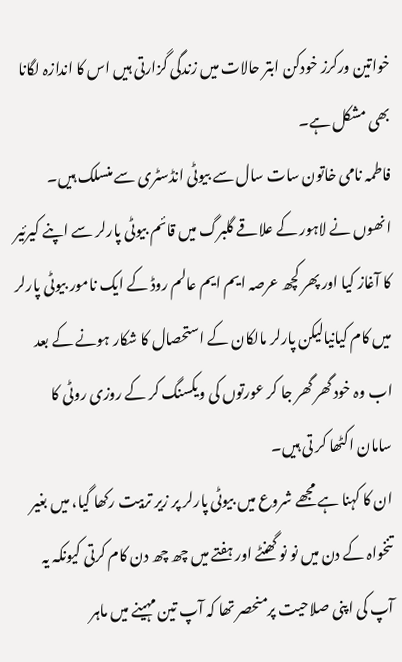خواتین ورکرز خودکن ابتر حالات میں زندگی گزارتی ہیں اس کا اندازہ لگانا بھی مشکل ہے۔
فاطمہ نامی خاتون سات سال سے بیوٹی انڈسٹری سے منسلک ہیں۔ انھوں نے لاہور کے علاقے گلبرگ میں قائم بیوٹی پارلر سے اپنے کیرئیر کا آغاز کیا اور پھر کچھ عرصہ ایم ایم عالم روڈ کے ایک نامور بیوٹی پارلر میں کام کیانیالیکن پارلر مالکان کے استحصال کا شکار ہونے کے بعد اب وہ خود گھر گھر جا کر عورتوں کی ویکسنگ کر کے روزی روٹی کا سامان اکٹھا کر تی ہیں۔
ان کا کہنا ہے مجھے شروع میں بیوٹی پارلر پر زیر تربیت رکھا گیا، میں بغیر تنخواہ کے دن میں نو نو گھنٹے اور ہفتے میں چھ چھ دن کام کرتی کیونکہ یہ آپ کی اپنی صلاحیت پرمنحصر تھا کہ آپ تین مہینے میں ماہر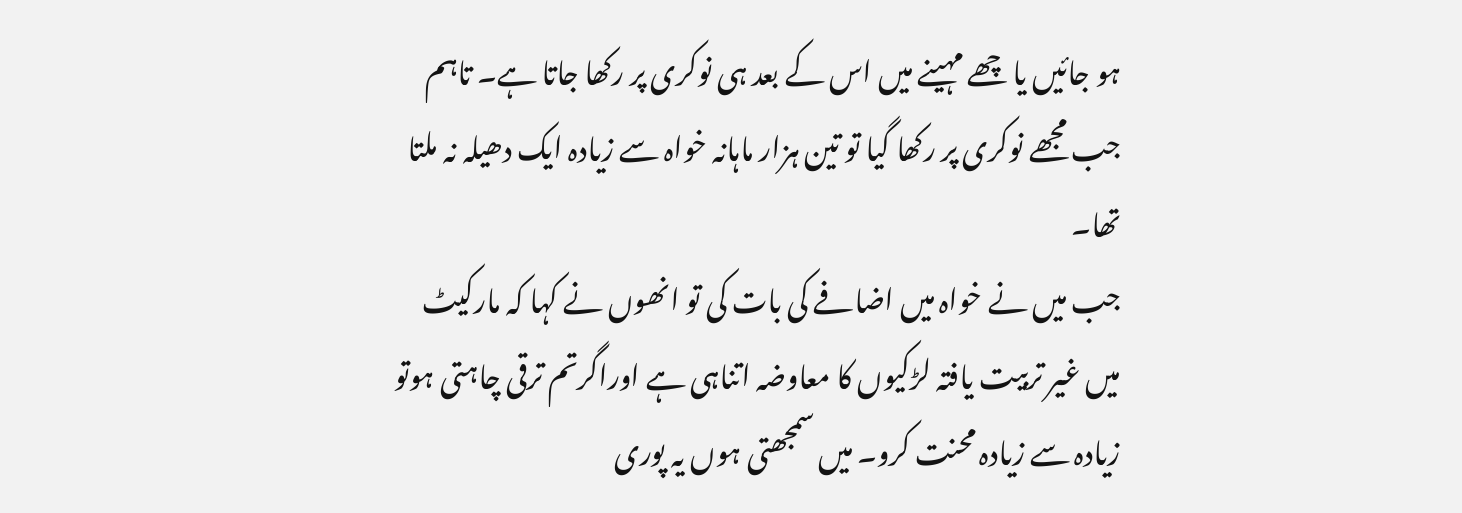ہو جائیں یا چھے مہینے میں اس کے بعد ہی نوکری پر رکھا جاتا ہے۔ تاہم جب مجھے نوکری پر رکھا گیا تو تین ہزار ماہانہ خواہ سے زیادہ ایک دھیلہ نہ ملتا تھا۔
جب میں نے خواہ میں اضافے کی بات کی تو انھوں نے کہا کہ مارکیٹ میں غیر تربیت یافتہ لڑکیوں کا معاوضہ اتناہی ہے اوراگرتم ترقی چاہتی ہوتو زیادہ سے زیادہ محنت کرو۔ میں سمجھتی ہوں یہ پوری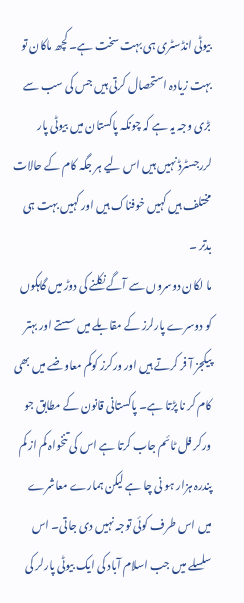بیوٹی انڈسٹری ہی بہت سخت ہے۔ کچھ ماکان تو بہت زیادہ استحصال کرتی ہیں جس کی سب سے بڑی وجہ یہ ہے کہ چونکہ پاکستان میں بیوٹی پار لررجسٹرڈ نہیں ہیں اس لیے ہر جگہ کام کے حالات مختلف ہیں کہیں خوفناک ہیں اور کہیں بہت ہی بدتر ۔
ما لکان دوسروں سے آگے نکلنے کی دوڑ میں گاہکوں کو دوسرے پارلرز کے مقابلے میں سستے اور بہتر پیکجز آ فر کرتے ہیں اور ورکرز کوکم معاوضے میں بھی کام کر نا پڑتا ہے۔ پاکستانی قانون کے مطابق جو ورکر فل ٹائم جاب کرتا ہے اس کی تنخواہ کم از کم پندرہ ہزار ہو نی چا ہے لیکن ہمارے معاشرے میں اس طرف کوئی توجہ نہیں دی جاتی۔ اس سلسلے میں جب اسلام آباد کی ایک بیوٹی پارلر کی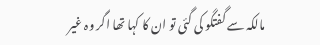مالکہ سے گفتگو کی گئی تو ان کا کہا تھا اگر وہ غیر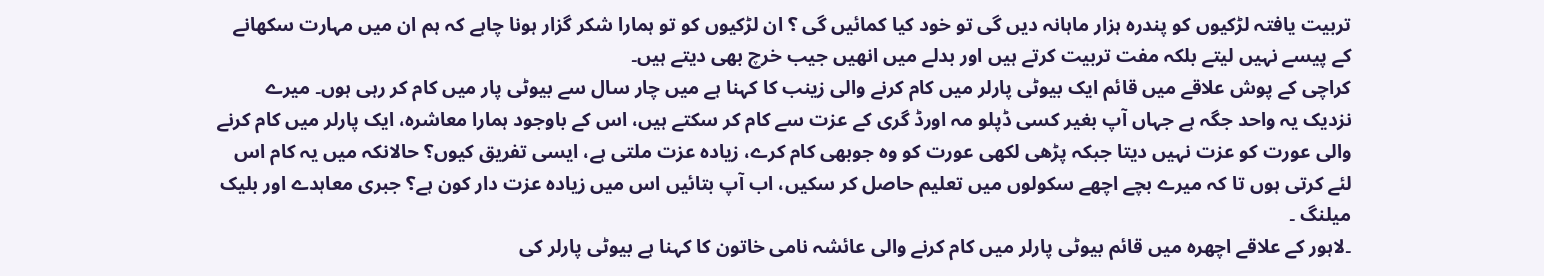تربیت یافتہ لڑکیوں کو پندرہ ہزار ماہانہ دیں گی تو خود کیا کمائیں گی ؟ ان لڑکیوں کو تو ہمارا شکر گزار ہونا چاہے کہ ہم ان میں مہارت سکھانے کے پیسے نہیں لیتے بلکہ مفت تربیت کرتے ہیں اور بدلے میں انھیں جیب خرچ بھی دیتے ہیں۔
کراچی کے پوش علاقے میں قائم ایک بیوٹی پارلر میں کام کرنے والی زینب کا کہنا ہے میں چار سال سے بیوٹی پار میں کام کر رہی ہوں۔ میرے نزدیک یہ واحد جگہ ہے جہاں آپ بغیر کسی ڈپلو مہ اورڈ گری کے عزت سے کام کر سکتے ہیں، اس کے باوجود ہمارا معاشرہ، ایک پارلر میں کام کرنے والی عورت کو عزت نہیں دیتا جبکہ پڑھی لکھی عورت کو وہ جوبھی کام کرے، زیادہ عزت ملتی ہے، ایسی تفریق کیوں؟ حالانکہ میں یہ کام اس لئے کرتی ہوں تا کہ میرے بچے اچھے سکولوں میں تعلیم حاصل کر سکیں، اب آپ بتائیں اس میں زیادہ عزت دار کون ہے؟ جبری معاہدے اور بلیک میلنگ ۔
۔لاہور کے علاقے اچھرہ میں قائم بیوٹی پارلر میں کام کرنے والی عائشہ نامی خاتون کا کہنا ہے بیوٹی پارلر کی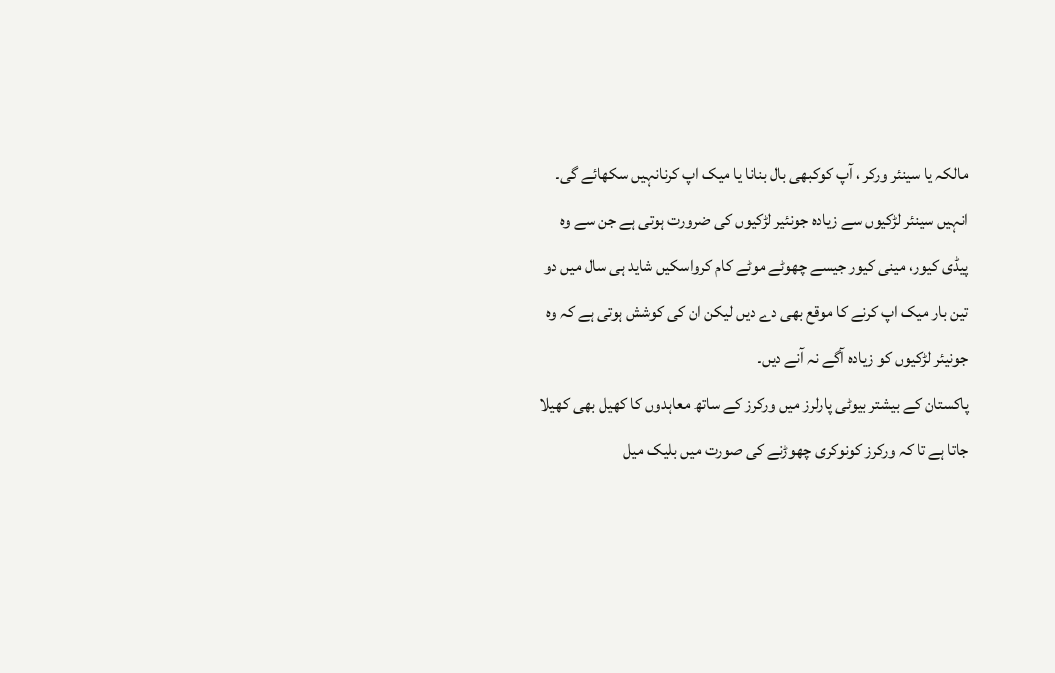مالکہ یا سینئر ورکر ، آپ کوکبھی بال بنانا یا میک اپ کرنانہیں سکھائے گی۔ انہیں سینئر لڑکیوں سے زیادہ جونئیر لڑکیوں کی ضرورت ہوتی ہے جن سے وہ پیڈی کیور، مینی کیور جیسے چھوٹے موٹے کام کرواسکیں شاید ہی سال میں دو تین بار میک اپ کرنے کا موقع بھی دے دیں لیکن ان کی کوشش ہوتی ہے کہ وہ جونیئر لڑکیوں کو زیادہ آگے نہ آنے دیں۔
پاکستان کے بیشتر بیوٹی پارلرز میں ورکرز کے ساتھ معاہدوں کا کھیل بھی کھیلا جاتا ہے تا کہ ورکرز کونوکری چھوڑنے کی صورت میں بلیک میل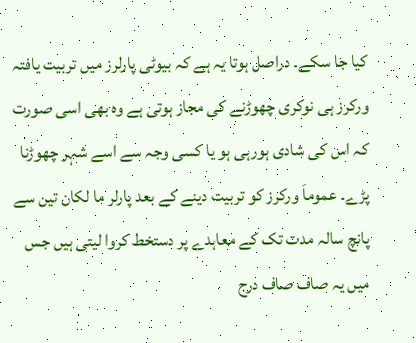کیا جا سکے۔ دراصل ہوتا یہ ہے کہ بیوٹی پارلرز میں تربیت یافتہ ورکرز ہی نوکری چھوڑنے کی مجاز ہوتی ہے وہ بھی اسی صورت کہ اس کی شادی ہورہی ہو یا کسی وجہ سے اسے شہر چھوڑنا پڑے۔ عموماَ ورکرز کو تربیت دینے کے بعد پارلر ما لکان تین سے پانچ سالہ مدت تک کے معاہدے پر دستخط کروا لیتی ہیں جس میں یہ صاف صاف درج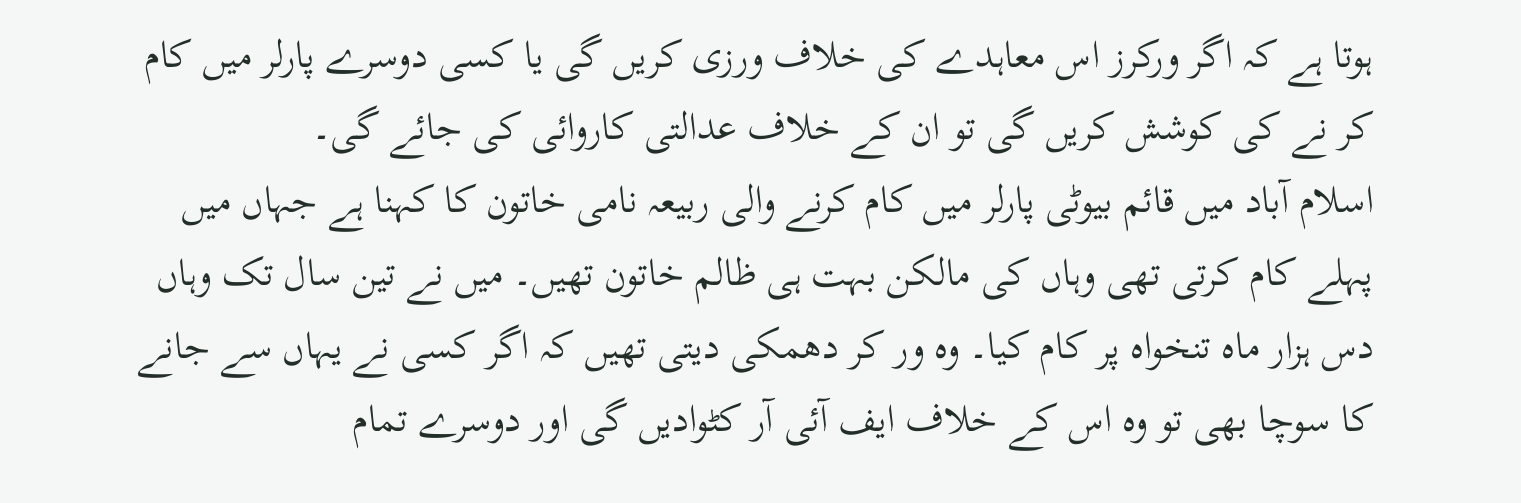ہوتا ہے کہ اگر ورکرز اس معاہدے کی خلاف ورزی کریں گی یا کسی دوسرے پارلر میں کام کر نے کی کوشش کریں گی تو ان کے خلاف عدالتی کاروائی کی جائے گی۔
اسلام آباد میں قائم بیوٹی پارلر میں کام کرنے والی ربیعہ نامی خاتون کا کہنا ہے جہاں میں پہلے کام کرتی تھی وہاں کی مالکن بہت ہی ظالم خاتون تھیں۔ میں نے تین سال تک وہاں دس ہزار ماہ تنخواہ پر کام کیا۔ وہ ور کر دھمکی دیتی تھیں کہ اگر کسی نے یہاں سے جانے کا سوچا بھی تو وہ اس کے خلاف ایف آئی آر کٹوادیں گی اور دوسرے تمام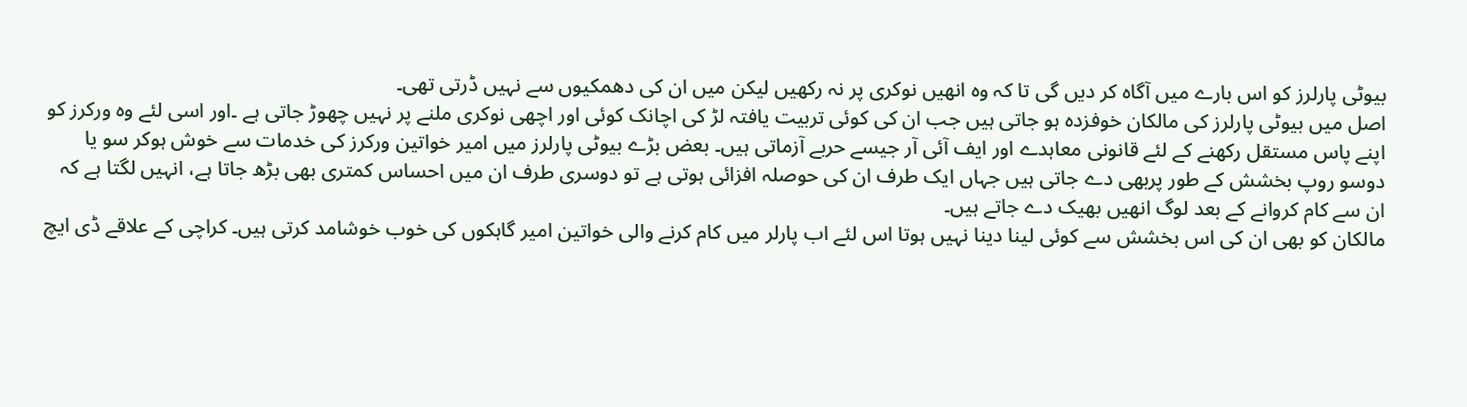بیوٹی پارلرز کو اس بارے میں آگاہ کر دیں گی تا کہ وہ انھیں نوکری پر نہ رکھیں لیکن میں ان کی دھمکیوں سے نہیں ڈرتی تھی۔
اصل میں بیوٹی پارلرز کی مالکان خوفزدہ ہو جاتی ہیں جب ان کی کوئی تربیت یافتہ لڑ کی اچانک کوئی اور اچھی نوکری ملنے پر نہیں چھوڑ جاتی ہے ۔اور اسی لئے وہ ورکرز کو اپنے پاس مستقل رکھنے کے لئے قانونی معاہدے اور ایف آئی آر جیسے حربے آزماتی ہیں۔ بعض بڑے بیوٹی پارلرز میں امیر خواتین ورکرز کی خدمات سے خوش ہوکر سو یا دوسو روپ بخشش کے طور پربھی دے جاتی ہیں جہاں ایک طرف ان کی حوصلہ افزائی ہوتی ہے تو دوسری طرف ان میں احساس کمتری بھی بڑھ جاتا ہے، انہیں لگتا ہے کہ ان سے کام کروانے کے بعد لوگ انھیں بھیک دے جاتے ہیں۔
مالکان کو بھی ان کی اس بخشش سے کوئی لینا دینا نہیں ہوتا اس لئے اب پارلر میں کام کرنے والی خواتین امیر گاہکوں کی خوب خوشامد کرتی ہیں۔ کراچی کے علاقے ڈی ایچ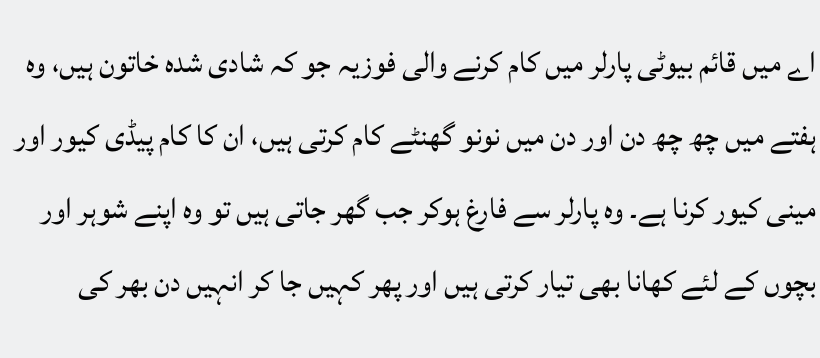اے میں قائم بیوٹی پارلر میں کام کرنے والی فوزیہ جو کہ شادی شدہ خاتون ہیں، وہ ہفتے میں چھ چھ دن اور دن میں نونو گھنٹے کام کرتی ہیں، ان کا کام پیڈی کیور اور مینی کیور کرنا ہے۔ وہ پارلر سے فارغ ہوکر جب گھر جاتی ہیں تو وہ اپنے شوہر اور بچوں کے لئے کھانا بھی تیار کرتی ہیں اور پھر کہیں جا کر انہیں دن بھر کی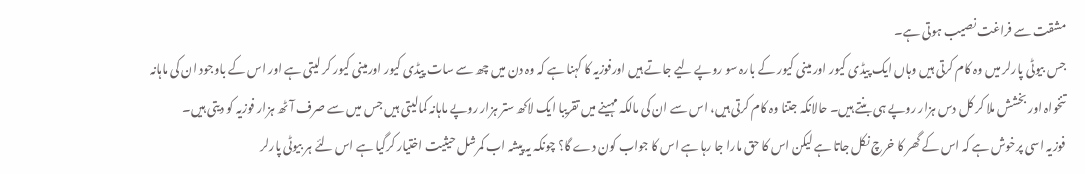مشقت سے فراغت نصیب ہوتی ہے۔
جس بیوٹی پارلر میں وہ کام کرتی ہیں وہاں ایک پیڈی کیور اور مینی کیور کے بارہ سو روپے لیے جاتے ہیں اورفوزیہ کا کہنا ہے کہ وہ دن میں چھ سے سات پیڈی کیور اورمینی کیور کر لیتی ہے اور اس کے باوجود ان کی ماہانہ تنخواہ اور بخشش ملا کر کل دس ہزار روپے ہی بنتے ہیں۔ حالانکہ جتنا وہ کام کرتی ہیں، اس سے ان کی مالکہ مہینے میں تقریبا ایک لاکھ ستر ہزار روپے ماہانہ کمالیتی ہیں جس میں سے صرف آٹھ ہزار فوزیہ کو دیتی ہیں۔
فوزیہ اسی پرخوش ہے کہ اس کے گھر کا خرچ نکل جاتا ہے لیکن اس کا حق مارا جا رہا ہے اس کا جواب کون دے گا؟ چونکہ یہ پیشہ اب کمرشل حیثیت اختیار کرگیا ہے اس لئے ہر بیوٹی پارلر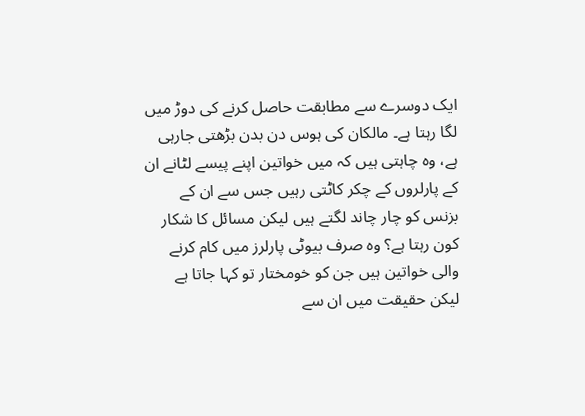ایک دوسرے سے مطابقت حاصل کرنے کی دوڑ میں لگا رہتا ہے۔ مالکان کی ہوس دن بدن بڑھتی جارہی ہے، وہ چاہتی ہیں کہ میں خواتین اپنے پیسے لٹانے ان کے پارلروں کے چکر کاٹتی رہیں جس سے ان کے بزنس کو چار چاند لگتے ہیں لیکن مسائل کا شکار کون رہتا ہے؟ وہ صرف بیوٹی پارلرز میں کام کرنے والی خواتین ہیں جن کو خومختار تو کہا جاتا ہے لیکن حقیقت میں ان سے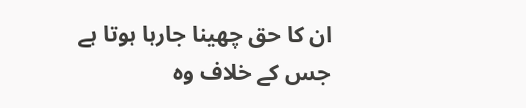ان کا حق چھینا جارہا ہوتا ہے جس کے خلاف وہ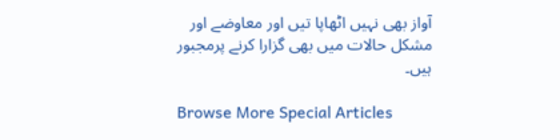آواز بھی نہیں اٹھاپا تیں اور معاوضے اور مشکل حالات میں بھی گزارا کرنے پرمجبور ہیں۔

Browse More Special Articles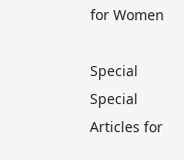for Women

Special Special Articles for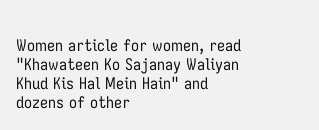Women article for women, read "Khawateen Ko Sajanay Waliyan Khud Kis Hal Mein Hain" and dozens of other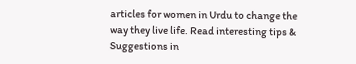articles for women in Urdu to change the way they live life. Read interesting tips & Suggestions in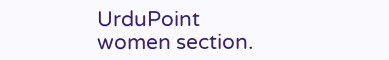UrduPoint women section.